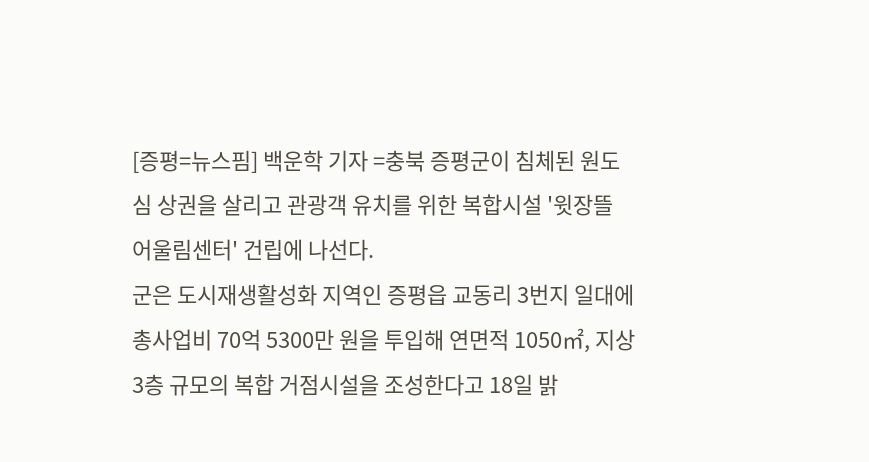[증평=뉴스핌] 백운학 기자 =충북 증평군이 침체된 원도심 상권을 살리고 관광객 유치를 위한 복합시설 '윗장뜰 어울림센터' 건립에 나선다.
군은 도시재생활성화 지역인 증평읍 교동리 3번지 일대에 총사업비 70억 5300만 원을 투입해 연면적 1050㎡, 지상 3층 규모의 복합 거점시설을 조성한다고 18일 밝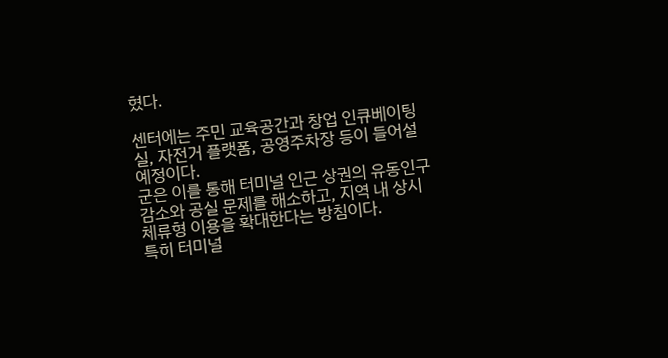혔다.

센터에는 주민 교육공간과 창업 인큐베이팅실, 자전거 플랫폼, 공영주차장 등이 들어설 예정이다.
군은 이를 통해 터미널 인근 상권의 유동인구 감소와 공실 문제를 해소하고, 지역 내 상시 체류형 이용을 확대한다는 방침이다.
특히 터미널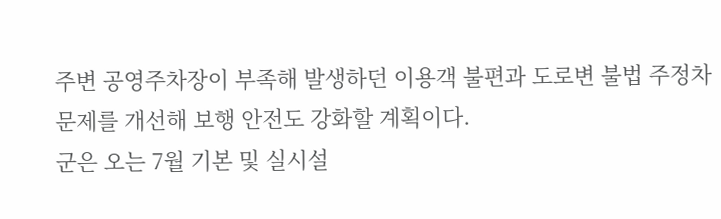주변 공영주차장이 부족해 발생하던 이용객 불편과 도로변 불법 주정차 문제를 개선해 보행 안전도 강화할 계획이다.
군은 오는 7월 기본 및 실시설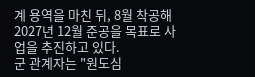계 용역을 마친 뒤, 8월 착공해 2027년 12월 준공을 목표로 사업을 추진하고 있다.
군 관계자는 "원도심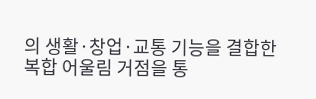의 생활·창업·교통 기능을 결합한 복합 어울림 거점을 통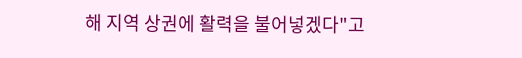해 지역 상권에 활력을 불어넣겠다"고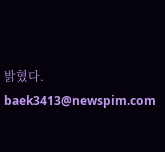밝혔다.
baek3413@newspim.com